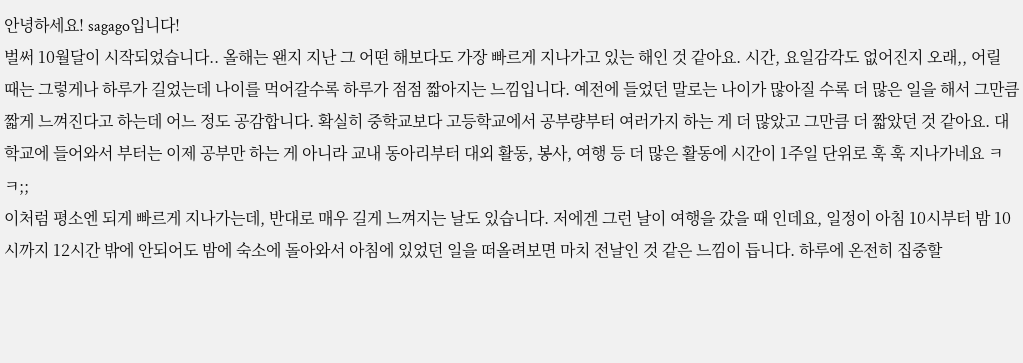안녕하세요! sagago입니다!
벌써 10월달이 시작되었습니다.. 올해는 왠지 지난 그 어떤 해보다도 가장 빠르게 지나가고 있는 해인 것 같아요. 시간, 요일감각도 없어진지 오래,, 어릴 때는 그렇게나 하루가 길었는데 나이를 먹어갈수록 하루가 점점 짧아지는 느낌입니다. 예전에 들었던 말로는 나이가 많아질 수록 더 많은 일을 해서 그만큼 짧게 느껴진다고 하는데 어느 정도 공감합니다. 확실히 중학교보다 고등학교에서 공부량부터 여러가지 하는 게 더 많았고 그만큼 더 짧았던 것 같아요. 대학교에 들어와서 부터는 이제 공부만 하는 게 아니라 교내 동아리부터 대외 활동, 봉사, 여행 등 더 많은 활동에 시간이 1주일 단위로 훅 훅 지나가네요 ㅋㅋ;;
이처럼 평소엔 되게 빠르게 지나가는데, 반대로 매우 길게 느껴지는 날도 있습니다. 저에겐 그런 날이 여행을 갔을 때 인데요, 일정이 아침 10시부터 밤 10시까지 12시간 밖에 안되어도 밤에 숙소에 돌아와서 아침에 있었던 일을 떠올려보면 마치 전날인 것 같은 느낌이 듭니다. 하루에 온전히 집중할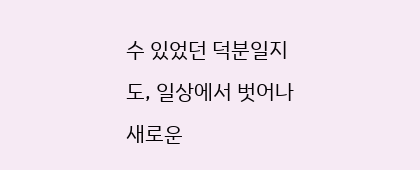수 있었던 덕분일지도, 일상에서 벗어나 새로운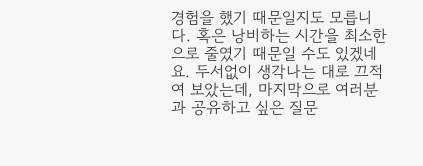경험을 했기 때문일지도 모릅니다. 혹은 낭비하는 시간을 최소한으로 줄였기 때문일 수도 있겠네요. 두서없이 생각나는 대로 끄적여 보았는데, 마지막으로 여러분과 공유하고 싶은 질문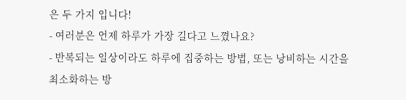은 두 가지 입니다!
- 여러분은 언제 하루가 가장 길다고 느꼈나요?
- 반복되는 일상이라도 하루에 집중하는 방법, 또는 낭비하는 시간을 최소화하는 방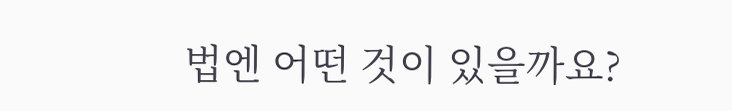법엔 어떤 것이 있을까요?